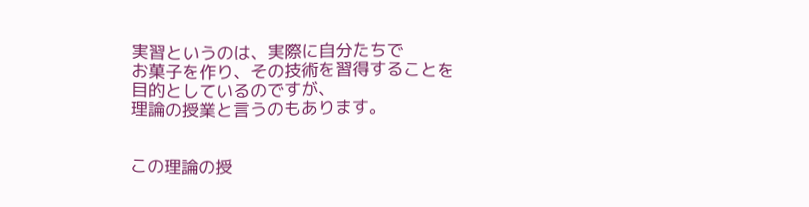実習というのは、実際に自分たちで
お菓子を作り、その技術を習得することを
目的としているのですが、
理論の授業と言うのもあります。


この理論の授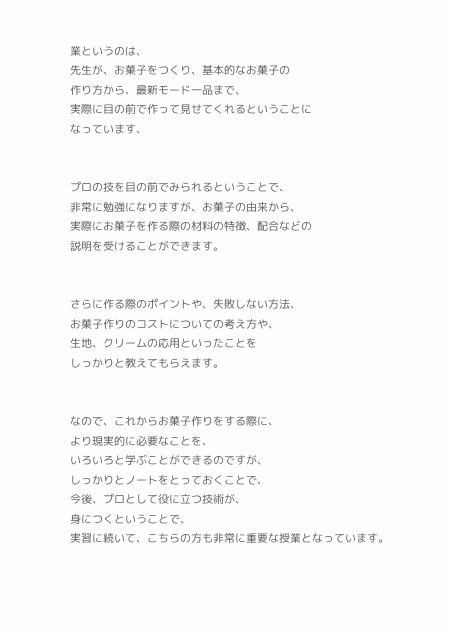業というのは、
先生が、お菓子をつくり、基本的なお菓子の
作り方から、最新モード一品まで、
実際に目の前で作って見せてくれるということに
なっています、


プロの技を目の前でみられるということで、
非常に勉強になりますが、お菓子の由来から、
実際にお菓子を作る際の材料の特徴、配合などの
説明を受けることができます。


さらに作る際のポイントや、失敗しない方法、
お菓子作りのコストについての考え方や、
生地、クリームの応用といったことを
しっかりと教えてもらえます。


なので、これからお菓子作りをする際に、
より現実的に必要なことを、
いろいろと学ぶことができるのですが、
しっかりとノートをとっておくことで、
今後、プロとして役に立つ技術が、
身につくということで、
実習に続いて、こちらの方も非常に重要な授業となっています。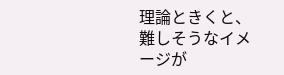理論ときくと、難しそうなイメージが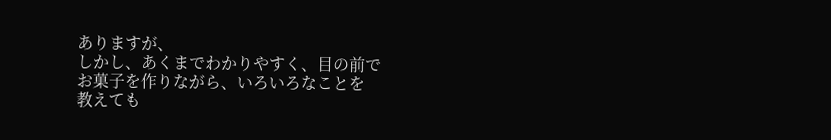ありますが、
しかし、あくまでわかりやすく、目の前で
お菓子を作りながら、いろいろなことを
教えても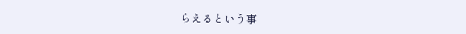らえるという事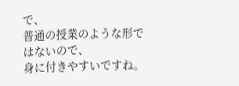で、
普通の授業のような形ではないので、
身に付きやすいですね。